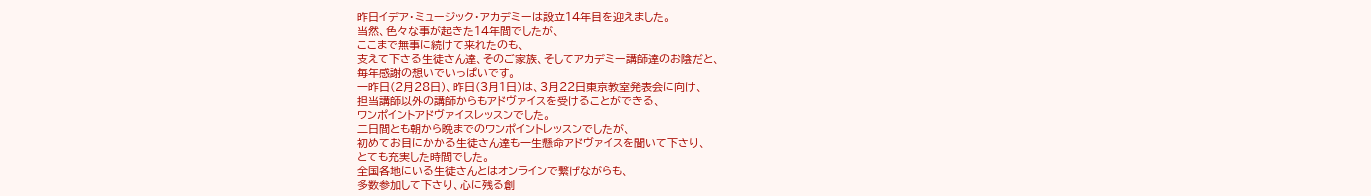昨日イデア・ミュージック・アカデミーは設立14年目を迎えました。
当然、色々な事が起きた14年間でしたが、
ここまで無事に続けて来れたのも、
支えて下さる生徒さん達、そのご家族、そしてアカデミー講師達のお陰だと、
毎年感謝の想いでいっぱいです。
一昨日(2月28日)、昨日(3月1日)は、3月22日東京教室発表会に向け、
担当講師以外の講師からもアドヴァイスを受けることができる、
ワンポイントアドヴァイスレッスンでした。
二日間とも朝から晩までのワンポイントレッスンでしたが、
初めてお目にかかる生徒さん達も一生懸命アドヴァイスを聞いて下さり、
とても充実した時間でした。
全国各地にいる生徒さんとはオンラインで繋げながらも、
多数参加して下さり、心に残る創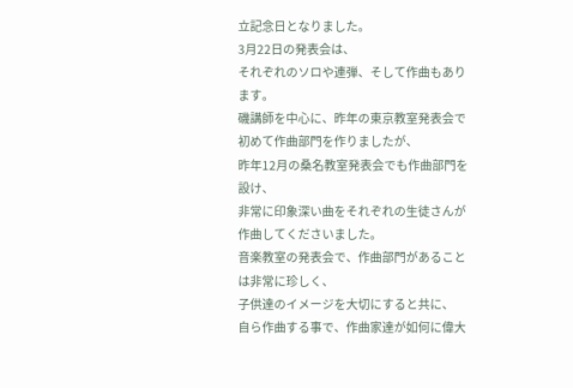立記念日となりました。
3月22日の発表会は、
それぞれのソロや連弾、そして作曲もあります。
磯講師を中心に、昨年の東京教室発表会で初めて作曲部門を作りましたが、
昨年12月の桑名教室発表会でも作曲部門を設け、
非常に印象深い曲をそれぞれの生徒さんが作曲してくださいました。
音楽教室の発表会で、作曲部門があることは非常に珍しく、
子供達のイメージを大切にすると共に、
自ら作曲する事で、作曲家達が如何に偉大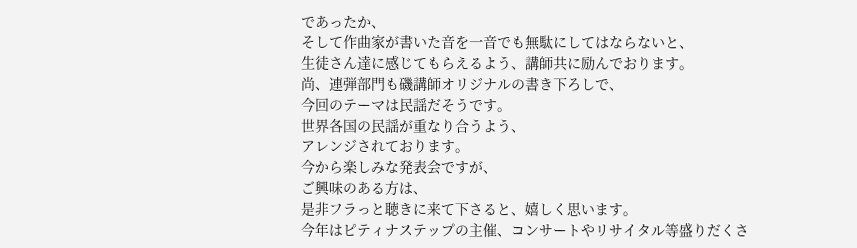であったか、
そして作曲家が書いた音を一音でも無駄にしてはならないと、
生徒さん達に感じてもらえるよう、講師共に励んでおります。
尚、連弾部門も磯講師オリジナルの書き下ろしで、
今回のテーマは民謡だそうです。
世界各国の民謡が重なり合うよう、
アレンジされております。
今から楽しみな発表会ですが、
ご興味のある方は、
是非フラっと聴きに来て下さると、嬉しく思います。
今年はピティナステップの主催、コンサートやリサイタル等盛りだくさ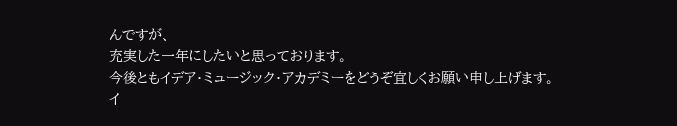んですが、
充実した一年にしたいと思っております。
今後ともイデア・ミュージック・アカデミーをどうぞ宜しくお願い申し上げます。
イ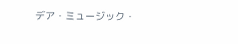デア・ミュージック・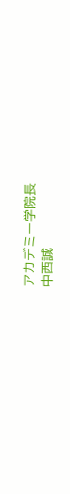アカデミー学院長
中西誠